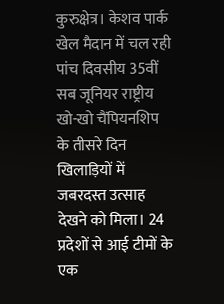कुरुक्षेत्र। केशव पार्क खेल मैदान में चल रही पांच दिवसीय 35वीं सब जूनियर राष्ट्रीय खो-खो चैंपियनशिप के तीसरे दिन खिलाड़ियों में जबरदस्त उत्साह देखने को मिला। 24 प्रदेशों से आई टीमों के एक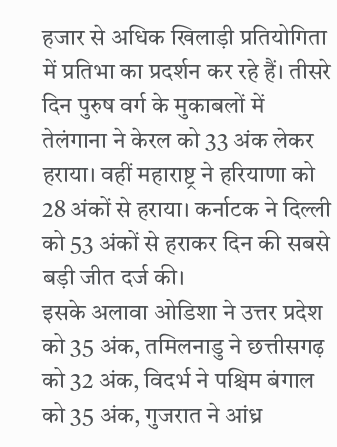हजार से अधिक खिलाड़ी प्रतियोगिता में प्रतिभा का प्रदर्शन कर रहे हैं। तीसरे दिन पुरुष वर्ग के मुकाबलों में तेलंगाना ने केरल को 33 अंक लेकर हराया। वहीं महाराष्ट्र ने हरियाणा को 28 अंकों से हराया। कर्नाटक ने दिल्ली को 53 अंकों से हराकर दिन की सबसे बड़ी जीत दर्ज की।
इसके अलावा ओडिशा ने उत्तर प्रदेश को 35 अंक, तमिलनाडु ने छत्तीसगढ़ को 32 अंक, विदर्भ ने पश्चिम बंगाल को 35 अंक, गुजरात ने आंध्र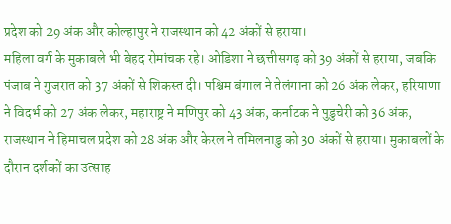प्रदेश को 29 अंक और कोल्हापुर ने राजस्थान को 42 अंकों से हराया।
महिला वर्ग के मुकाबले भी बेहद रोमांचक रहे। ओडिशा ने छत्तीसगढ़ को 39 अंकों से हराया, जबकि पंजाब ने गुजरात को 37 अंकों से शिकस्त दी। पश्चिम बंगाल ने तेलंगाना को 26 अंक लेकर, हरियाणा ने विदर्भ को 27 अंक लेकर, महाराष्ट्र ने मणिपुर को 43 अंक, कर्नाटक ने पुडुचेरी को 36 अंक, राजस्थान ने हिमाचल प्रदेश को 28 अंक और केरल ने तमिलनाडु को 30 अंकों से हराया। मुकाबलों के दौरान दर्शकों का उत्साह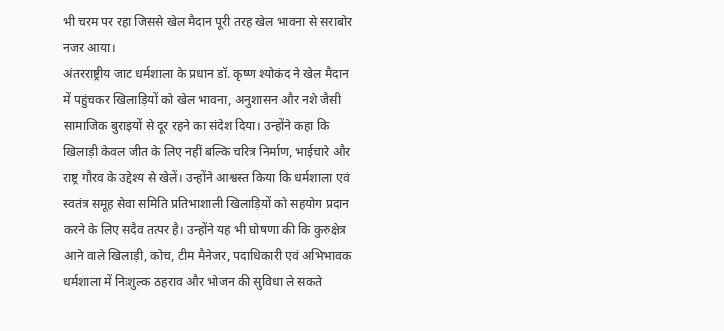भी चरम पर रहा जिससे खेल मैदान पूरी तरह खेल भावना से सराबोर नजर आया।
अंतरराष्ट्रीय जाट धर्मशाला के प्रधान डॉ. कृष्ण श्योकंद ने खेल मैदान में पहुंचकर खिलाड़ियों को खेल भावना, अनुशासन और नशे जैसी सामाजिक बुराइयों से दूर रहने का संदेश दिया। उन्होंने कहा कि खिलाड़ी केवल जीत के लिए नहीं बल्कि चरित्र निर्माण, भाईचारे और राष्ट्र गौरव के उद्देश्य से खेलें। उन्होंने आश्वस्त किया कि धर्मशाला एवं स्वतंत्र समूह सेवा समिति प्रतिभाशाली खिलाड़ियों को सहयोग प्रदान करने के लिए सदैव तत्पर है। उन्होंने यह भी घोषणा की कि कुरुक्षेत्र आने वाले खिलाड़ी, कोच, टीम मैनेजर, पदाधिकारी एवं अभिभावक धर्मशाला में निःशुल्क ठहराव और भोजन की सुविधा ले सकते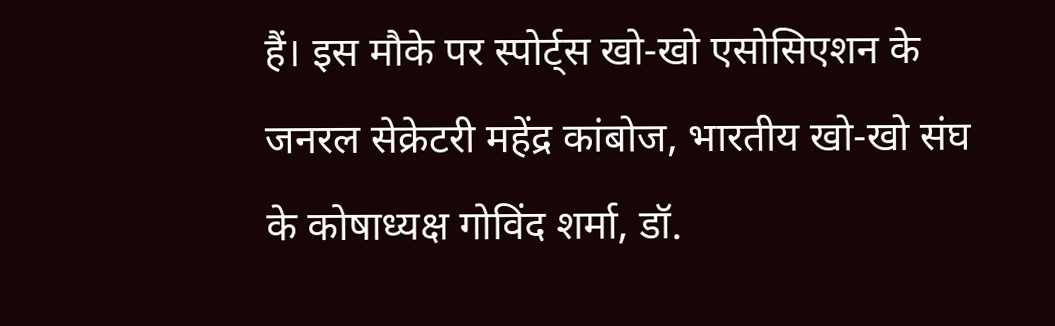हैं। इस मौके पर स्पोर्ट्स खो-खो एसोसिएशन के जनरल सेक्रेटरी महेंद्र कांबोज, भारतीय खो-खो संघ के कोषाध्यक्ष गोविंद शर्मा, डॉ.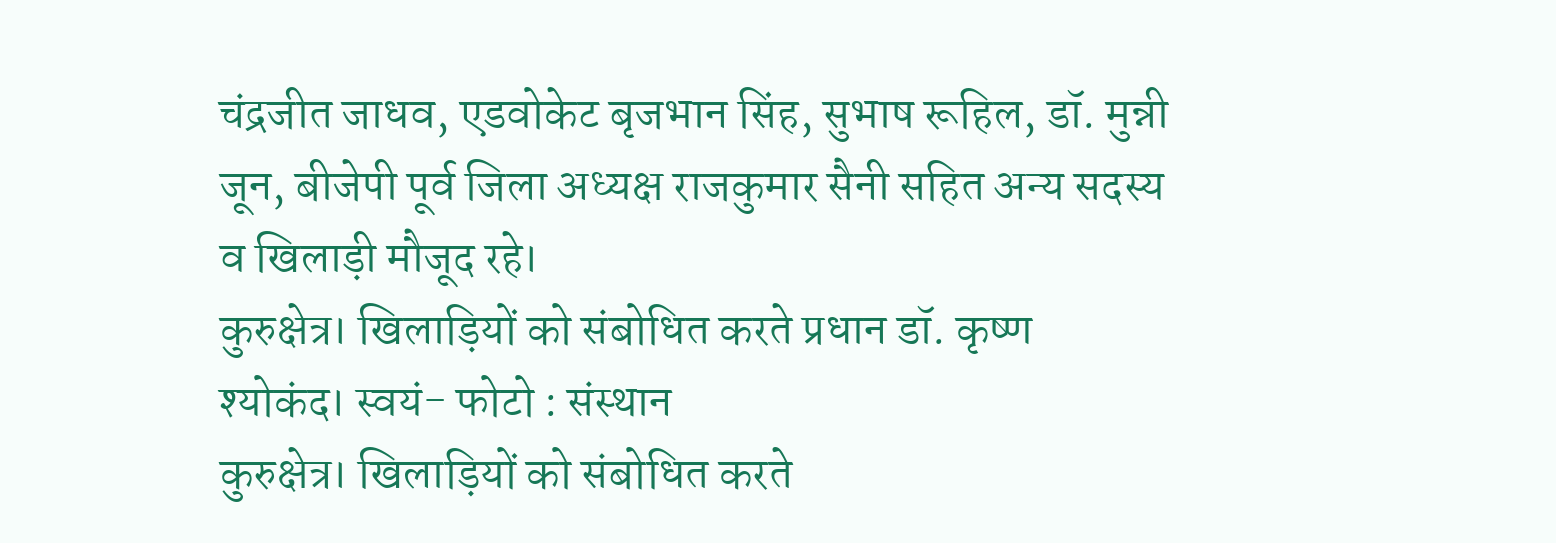चंद्रजीत जाधव, एडवोकेट बृजभान सिंह, सुभाष रूहिल, डॉ. मुन्नी जून, बीजेपी पूर्व जिला अध्यक्ष राजकुमार सैनी सहित अन्य सदस्य व खिलाड़ी मौजूद रहे।
कुरुक्षेत्र। खिलाड़ियों को संबोधित करते प्रधान डॉ. कृष्ण श्योकंद। स्वयं- फोटो : संस्थान
कुरुक्षेत्र। खिलाड़ियों को संबोधित करते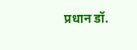प्रधान डॉ.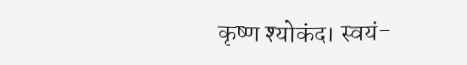कृष्ण श्योकंद। स्वयं-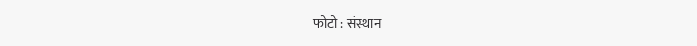फोटो : संस्थान